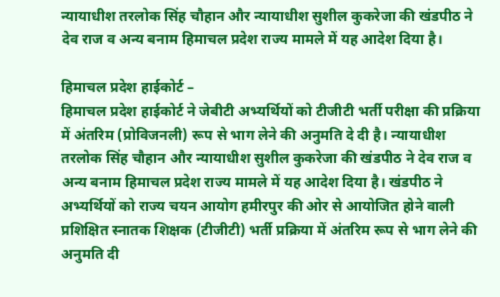न्यायाधीश तरलोक सिंह चौहान और न्यायाधीश सुशील कुकरेजा की खंडपीठ ने देव राज व अन्य बनाम हिमाचल प्रदेश राज्य मामले में यह आदेश दिया है।

हिमाचल प्रदेश हाईकोर्ट –
हिमाचल प्रदेश हाईकोर्ट ने जेबीटी अभ्यर्थियों को टीजीटी भर्ती परीक्षा की प्रक्रिया में अंतरिम (प्रोविजनली) रूप से भाग लेने की अनुमति दे दी है। न्यायाधीश तरलोक सिंह चौहान और न्यायाधीश सुशील कुकरेजा की खंडपीठ ने देव राज व अन्य बनाम हिमाचल प्रदेश राज्य मामले में यह आदेश दिया है। खंडपीठ ने अभ्यर्थियों को राज्य चयन आयोग हमीरपुर की ओर से आयोजित होने वाली प्रशिक्षित स्नातक शिक्षक (टीजीटी) भर्ती प्रक्रिया में अंतरिम रूप से भाग लेने की अनुमति दी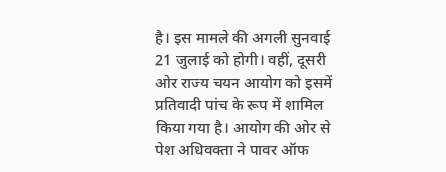है। इस मामले की अगली सुनवाई 21 जुलाई को होगी। वहीं, दूसरी ओर राज्य चयन आयोग को इसमें प्रतिवादी पांच के रूप में शामिल किया गया है। आयोग की ओर से पेश अधिवक्ता ने पावर ऑफ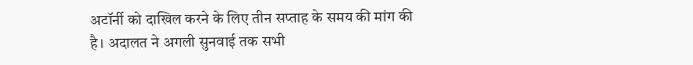अटॉर्नी को दाखिल करने के लिए तीन सप्ताह के समय की मांग की है। अदालत ने अगली सुनवाई तक सभी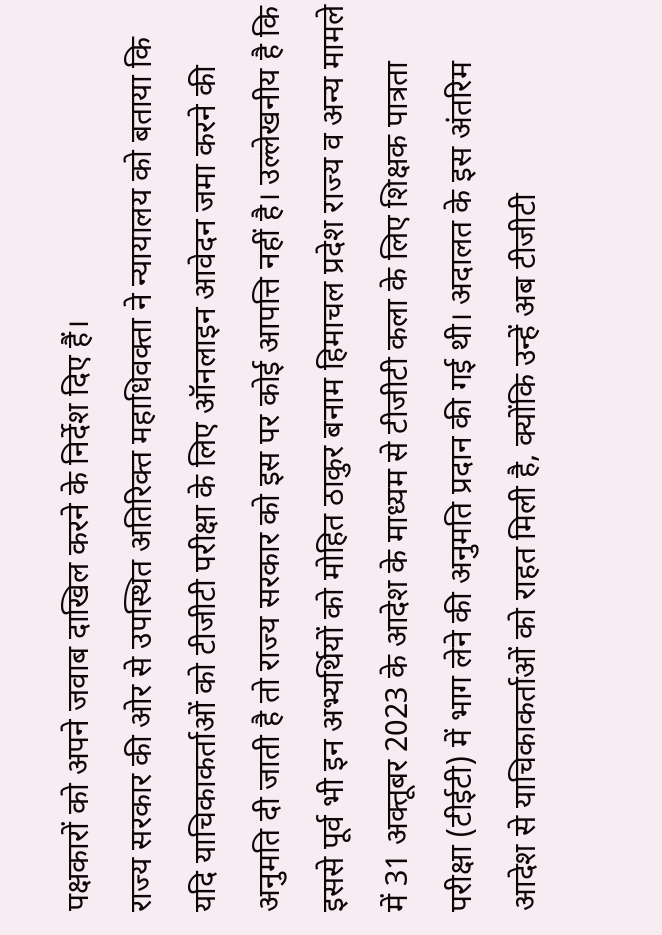पक्षकारों को अपने जवाब दाखिल करने के निर्देश दिए हैं।
राज्य सरकार की ओर से उपस्थित अतिरिक्त महाधिवक्ता ने न्यायालय को बताया कि यदि याचिकाकर्ताओं को टीजीटी परीक्षा के लिए ऑनलाइन आवेदन जमा करने की अनुमति दी जाती है तो राज्य सरकार को इस पर कोई आपत्ति नहीं है। उल्लेखनीय है कि इससे पूर्व भी इन अभ्यर्थियों को मोहित ठाकुर बनाम हिमाचल प्रदेश राज्य व अन्य मामले में 31 अक्तूबर 2023 के आदेश के माध्यम से टीजीटी कला के लिए शिक्षक पात्रता परीक्षा (टीईटी) में भाग लेने की अनुमति प्रदान की गई थी। अदालत के इस अंतरिम आदेश से याचिकाकर्ताओं को राहत मिली है, क्योंकि उन्हें अब टीजीटी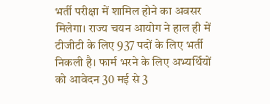भर्ती परीक्षा में शामिल होने का अवसर मिलेगा। राज्य चयन आयोग ने हाल ही में टीजीटी के लिए 937 पदों के लिए भर्ती निकली है। फार्म भरने के लिए अभ्यर्थियों को आवेदन 30 मई से 3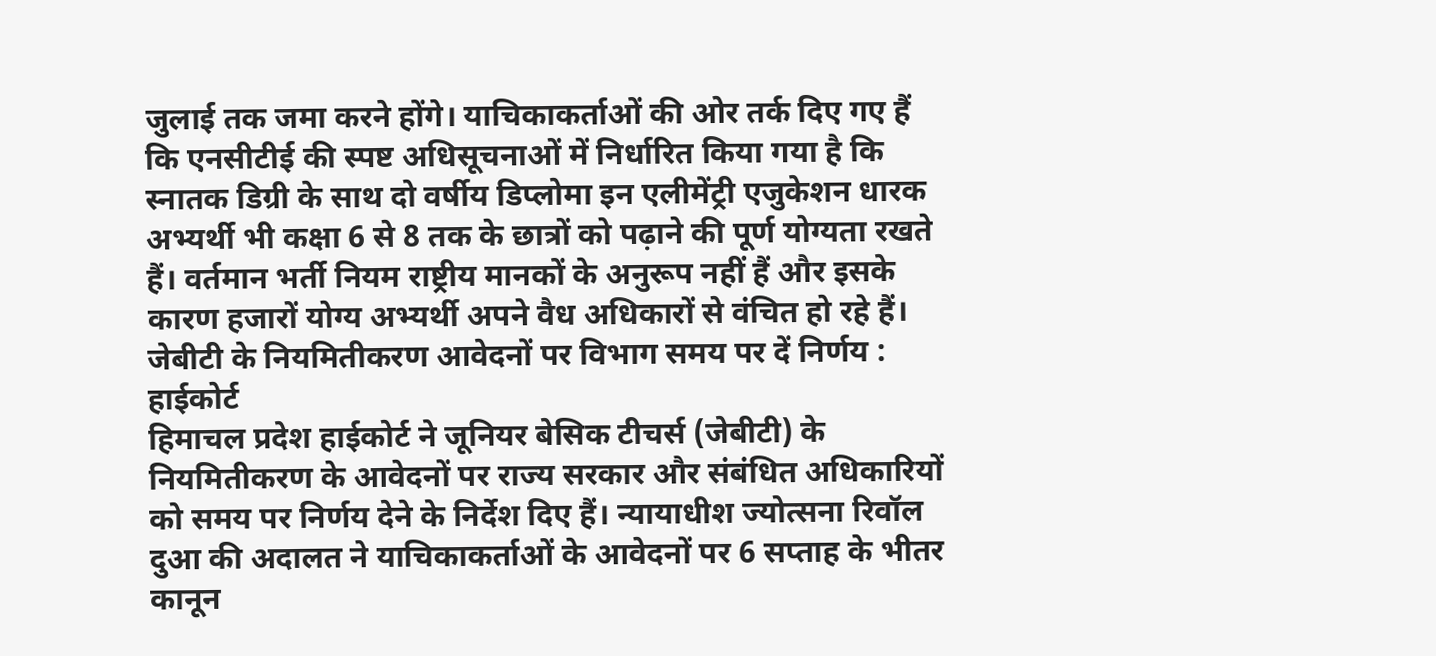जुलाई तक जमा करने होंगे। याचिकाकर्ताओं की ओर तर्क दिए गए हैं कि एनसीटीई की स्पष्ट अधिसूचनाओं में निर्धारित किया गया है कि स्नातक डिग्री के साथ दो वर्षीय डिप्लोमा इन एलीमेंट्री एजुकेशन धारक अभ्यर्थी भी कक्षा 6 से 8 तक के छात्रों को पढ़ाने की पूर्ण योग्यता रखते हैं। वर्तमान भर्ती नियम राष्ट्रीय मानकों के अनुरूप नहीं हैं और इसके कारण हजारों योग्य अभ्यर्थी अपने वैध अधिकारों से वंचित हो रहे हैं।
जेबीटी के नियमितीकरण आवेदनों पर विभाग समय पर दें निर्णय : हाईकोर्ट
हिमाचल प्रदेश हाईकोर्ट ने जूनियर बेसिक टीचर्स (जेबीटी) के नियमितीकरण के आवेदनों पर राज्य सरकार और संबंधित अधिकारियों को समय पर निर्णय देने के निर्देश दिए हैं। न्यायाधीश ज्योत्सना रिवॉल दुआ की अदालत ने याचिकाकर्ताओं के आवेदनों पर 6 सप्ताह के भीतर कानून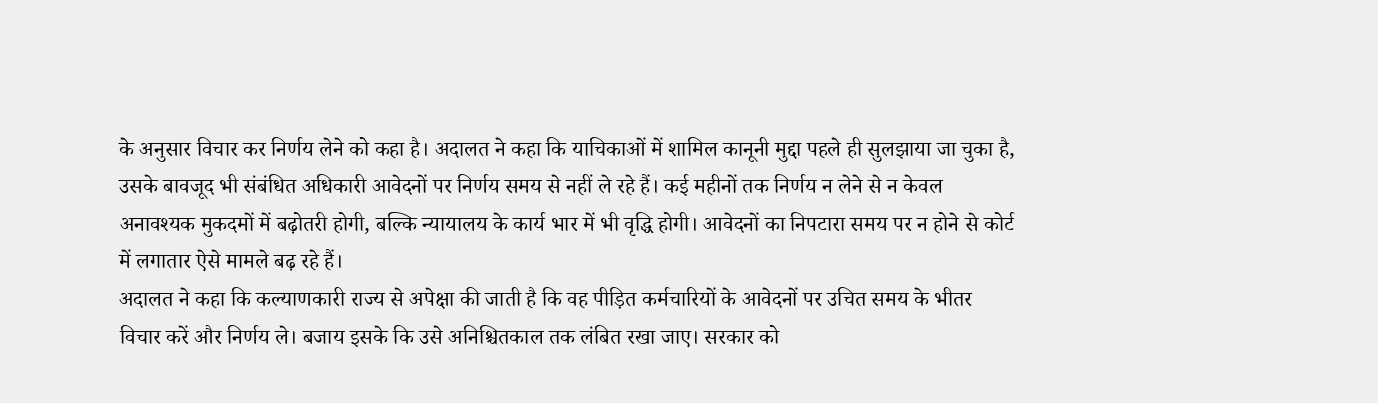के अनुसार विचार कर निर्णय लेने को कहा है। अदालत ने कहा कि याचिकाओं में शामिल कानूनी मुद्दा पहले ही सुलझाया जा चुका है, उसके बावजूद भी संबंधित अधिकारी आवेदनों पर निर्णय समय से नहीं ले रहे हैं। कई महीनों तक निर्णय न लेने से न केवल अनावश्यक मुकदमों में बढ़ोतरी होगी, बल्कि न्यायालय के कार्य भार में भी वृद्धि होगी। आवेदनों का निपटारा समय पर न होने से कोर्ट में लगातार ऐसे मामले बढ़ रहे हैं।
अदालत ने कहा कि कल्याणकारी राज्य से अपेक्षा की जाती है कि वह पीड़ित कर्मचारियों के आवेदनों पर उचित समय के भीतर विचार करें और निर्णय ले। बजाय इसके कि उसे अनिश्चितकाल तक लंबित रखा जाए। सरकार को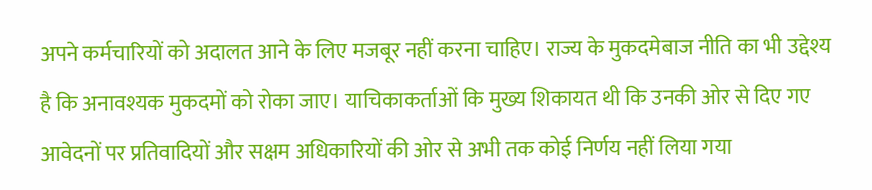अपने कर्मचारियों को अदालत आने के लिए मजबूर नहीं करना चाहिए। राज्य के मुकदमेबाज नीति का भी उद्देश्य है कि अनावश्यक मुकदमों को रोका जाए। याचिकाकर्ताओं कि मुख्य शिकायत थी कि उनकी ओर से दिए गए आवेदनों पर प्रतिवादियों और सक्षम अधिकारियों की ओर से अभी तक कोई निर्णय नहीं लिया गया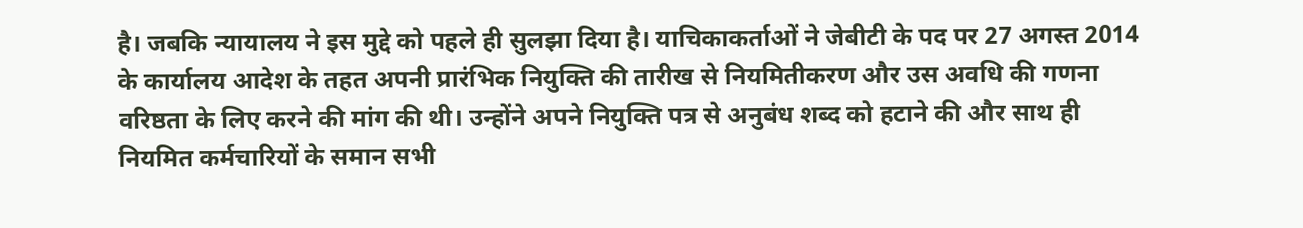है। जबकि न्यायालय ने इस मुद्दे को पहले ही सुलझा दिया है। याचिकाकर्ताओं ने जेबीटी के पद पर 27 अगस्त 2014 के कार्यालय आदेश के तहत अपनी प्रारंभिक नियुक्ति की तारीख से नियमितीकरण और उस अवधि की गणना वरिष्ठता के लिए करने की मांग की थी। उन्होंने अपने नियुक्ति पत्र से अनुबंध शब्द को हटाने की और साथ ही नियमित कर्मचारियों के समान सभी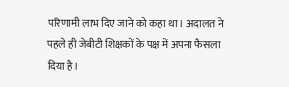परिणामी लाभ दिए जाने को कहा था। अदालत ने पहले ही जेबीटी शिक्षकों के पक्ष में अपना फैसला दिया है।